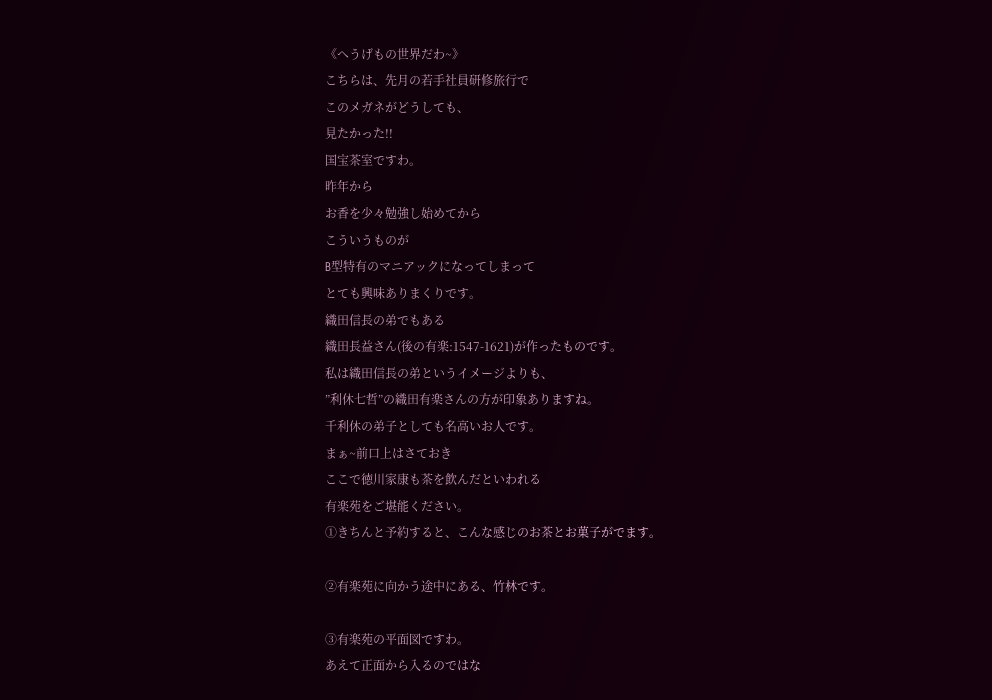《へうげもの世界だわ~》
こちらは、先月の若手社員研修旅行で
このメガネがどうしても、
見たかった!!
国宝茶室ですわ。
昨年から
お香を少々勉強し始めてから
こういうものが
B型特有のマニアックになってしまって
とても興味ありまくりです。
織田信長の弟でもある
織田長益さん(後の有楽:1547-1621)が作ったものです。
私は織田信長の弟というイメージよりも、
”利休七哲”の織田有楽さんの方が印象ありますね。
千利休の弟子としても名高いお人です。
まぁ~前口上はさておき
ここで徳川家康も茶を飲んだといわれる
有楽苑をご堪能ください。
①きちんと予約すると、こんな感じのお茶とお菓子がでます。

②有楽苑に向かう途中にある、竹林です。

③有楽苑の平面図ですわ。
あえて正面から入るのではな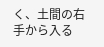く、土間の右手から入る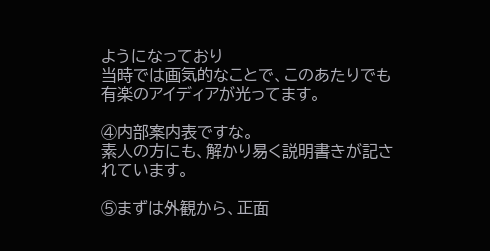ようになっており
当時では画気的なことで、このあたりでも有楽のアイディアが光ってます。

④内部案内表ですな。
素人の方にも、解かり易く説明書きが記されています。

⑤まずは外観から、正面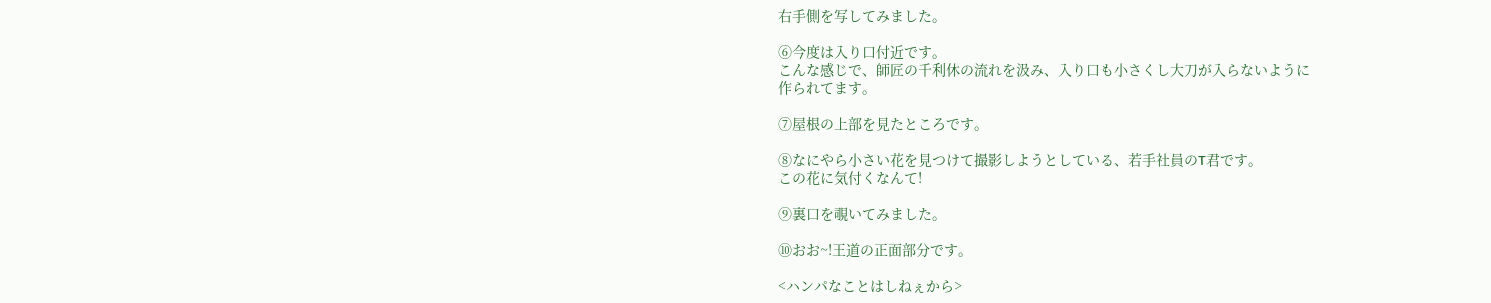右手側を写してみました。

⑥今度は入り口付近です。
こんな感じで、師匠の千利休の流れを汲み、入り口も小さくし大刀が入らないように
作られてます。

⑦屋根の上部を見たところです。

⑧なにやら小さい花を見つけて撮影しようとしている、若手社員のT君です。
この花に気付くなんて!

⑨裏口を覗いてみました。

⑩おお~!王道の正面部分です。

<ハンパなことはしねぇから>